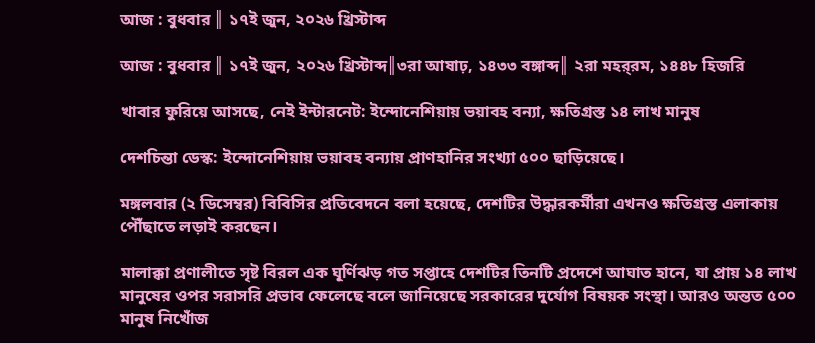আজ : বুধবার ║ ১৭ই জুন, ২০২৬ খ্রিস্টাব্দ

আজ : বুধবার ║ ১৭ই জুন, ২০২৬ খ্রিস্টাব্দ║৩রা আষাঢ়, ১৪৩৩ বঙ্গাব্দ║ ২রা মহর্‌রম, ১৪৪৮ হিজরি

খাবার ফুরিয়ে আসছে, নেই ইন্টারনেট: ইন্দোনেশিয়ায় ভয়াবহ বন্যা, ক্ষতিগ্রস্ত ১৪ লাখ মানুষ

দেশচিন্তা ডেস্ক: ইন্দোনেশিয়ায় ভয়াবহ বন্যায় প্রাণহানির সংখ্যা ৫০০ ছাড়িয়েছে।

মঙ্গলবার (২ ডিসেম্বর) বিবিসির প্রতিবেদনে বলা হয়েছে, দেশটির উদ্ধারকর্মীরা এখনও ক্ষতিগ্রস্ত এলাকায় পৌঁছাতে লড়াই করছেন।

মালাক্কা প্রণালীতে সৃষ্ট বিরল এক ঘূর্ণিঝড় গত সপ্তাহে দেশটির তিনটি প্রদেশে আঘাত হানে, যা প্রায় ১৪ লাখ মানুষের ওপর সরাসরি প্রভাব ফেলেছে বলে জানিয়েছে সরকারের দুর্যোগ বিষয়ক সংস্থা। আরও অন্তত ৫০০ মানুষ নিখোঁজ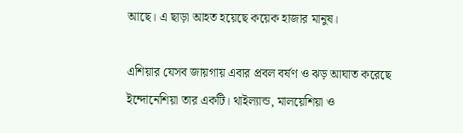আছে। এ ছাড়া আহত হয়েছে কয়েক হাজার মানুষ।

এশিয়ার যেসব জায়গায় এবার প্রবল বর্ষণ ও ঝড় আঘাত করেছে ইন্দোনেশিয়া তার একটি। থাইল্যান্ড, মালয়েশিয়া ও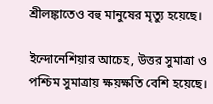শ্রীলঙ্কাতেও বহু মানুষের মৃত্যু হয়েছে।

ইন্দোনেশিয়ার আচেহ, উত্তর সুমাত্রা ও পশ্চিম সুমাত্রায় ক্ষয়ক্ষতি বেশি হয়েছে।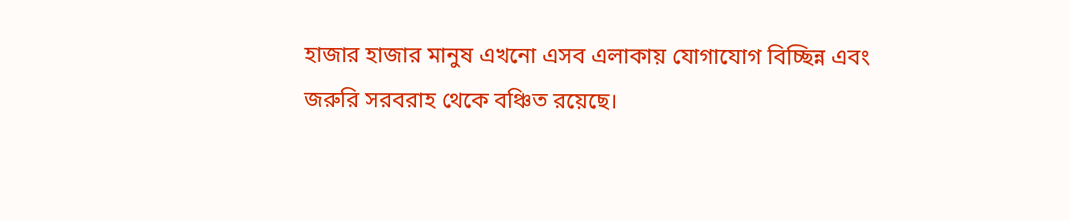হাজার হাজার মানুষ এখনো এসব এলাকায় যোগাযোগ বিচ্ছিন্ন এবং জরুরি সরবরাহ থেকে বঞ্চিত রয়েছে।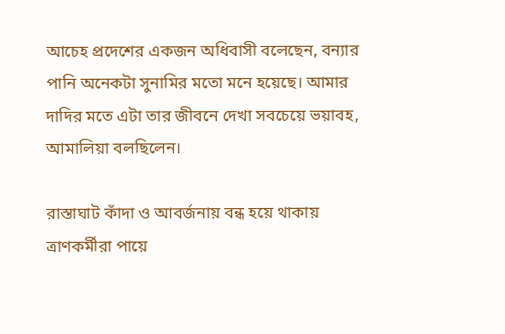আচেহ প্রদেশের একজন অধিবাসী বলেছেন, বন্যার পানি অনেকটা সুনামির মতো মনে হয়েছে। আমার দাদির মতে এটা তার জীবনে দেখা সবচেয়ে ভয়াবহ, আমালিয়া বলছিলেন।

রাস্তাঘাট কাঁদা ও আবর্জনায় বন্ধ হয়ে থাকায় ত্রাণকর্মীরা পায়ে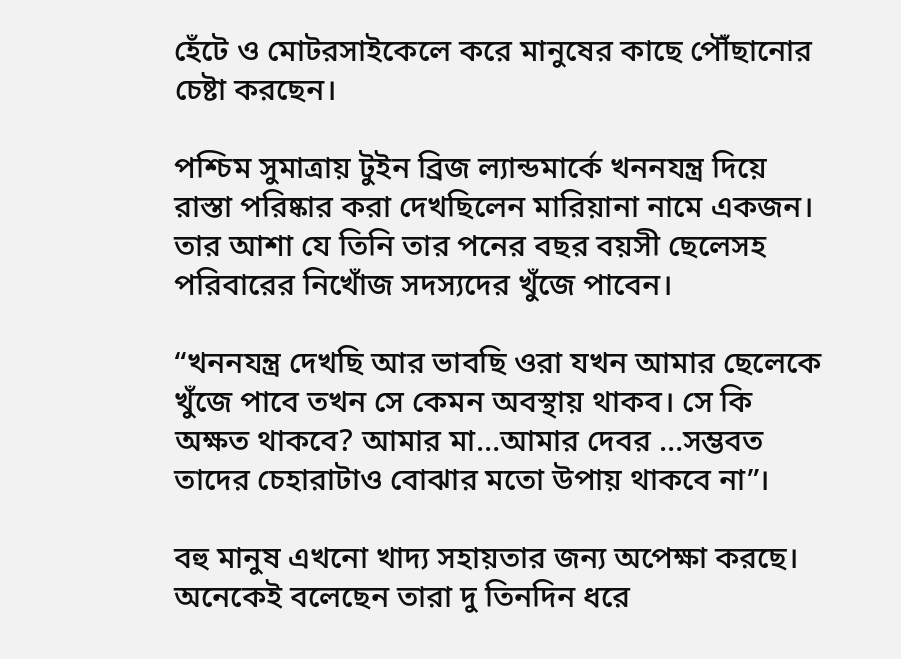হেঁটে ও মোটরসাইকেলে করে মানুষের কাছে পৌঁছানোর চেষ্টা করছেন।

পশ্চিম সুমাত্রায় টুইন ব্রিজ ল্যান্ডমার্কে খননযন্ত্র দিয়ে রাস্তা পরিষ্কার করা দেখছিলেন মারিয়ানা নামে একজন। তার আশা যে তিনি তার পনের বছর বয়সী ছেলেসহ পরিবারের নিখোঁজ সদস্যদের খুঁজে পাবেন।

“খননযন্ত্র দেখছি আর ভাবছি ওরা যখন আমার ছেলেকে খুঁজে পাবে তখন সে কেমন অবস্থায় থাকব। সে কি অক্ষত থাকবে? আমার মা…আমার দেবর …সম্ভবত তাদের চেহারাটাও বোঝার মতো উপায় থাকবে না”।

বহু মানুষ এখনো খাদ্য সহায়তার জন্য অপেক্ষা করছে। অনেকেই বলেছেন তারা দু তিনদিন ধরে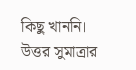কিছু খাননি। উত্তর সুমাত্রার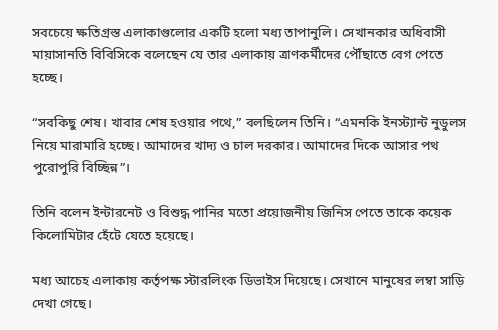সবচেয়ে ক্ষতিগ্রস্ত এলাকাগুলোর একটি হলো মধ্য তাপানুলি। সেখানকার অধিবাসী মায়াসানতি বিবিসিকে বলেছেন যে তার এলাকায় ত্রাণকর্মীদের পৌঁছাতে বেগ পেতে হচ্ছে।

“সবকিছু শেষ। খাবার শেষ হওয়ার পথে,” বলছিলেন তিনি। “এমনকি ইনস্ট্যান্ট নুডুলস নিয়ে মারামারি হচ্ছে। আমাদের খাদ্য ও চাল দরকার। আমাদের দিকে আসার পথ পুরোপুরি বিচ্ছিন্ন”।

তিনি বলেন ইন্টারনেট ও বিশুদ্ধ পানির মতো প্রয়োজনীয় জিনিস পেতে তাকে কয়েক কিলোমিটার হেঁটে যেতে হয়েছে।

মধ্য আচেহ এলাকায় কর্তৃপক্ষ স্টারলিংক ডিভাইস দিয়েছে। সেখানে মানুষের লম্বা সাড়ি দেখা গেছে।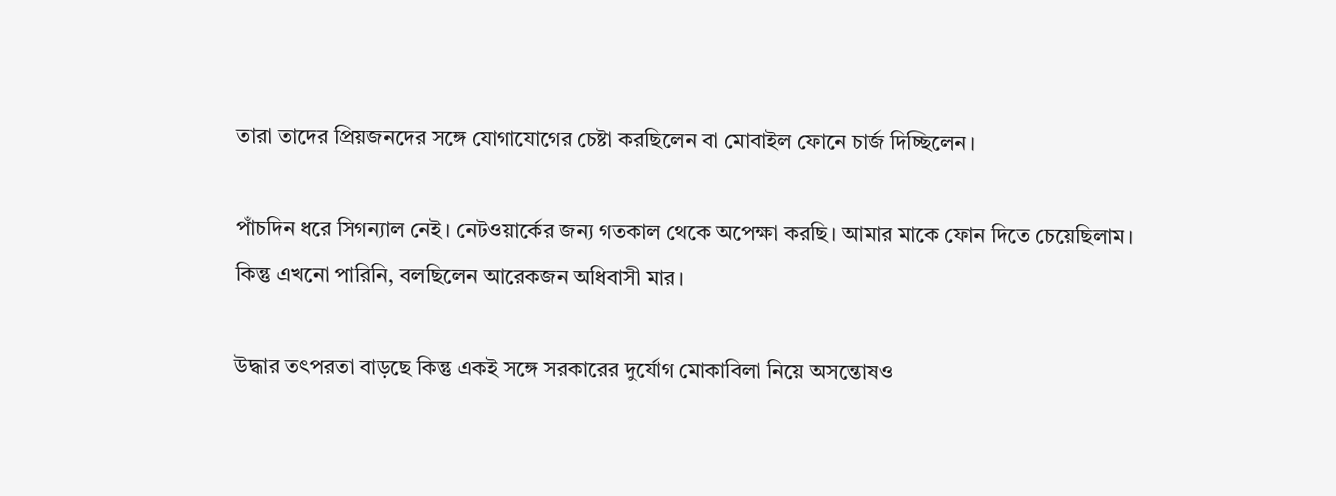তারা তাদের প্রিয়জনদের সঙ্গে যোগাযোগের চেষ্টা করছিলেন বা মোবাইল ফোনে চার্জ দিচ্ছিলেন।

পাঁচদিন ধরে সিগন্যাল নেই। নেটওয়ার্কের জন্য গতকাল থেকে অপেক্ষা করছি। আমার মাকে ফোন দিতে চেয়েছিলাম। কিন্তু এখনো পারিনি, বলছিলেন আরেকজন অধিবাসী মার।

উদ্ধার তৎপরতা বাড়ছে কিন্তু একই সঙ্গে সরকারের দুর্যোগ মোকাবিলা নিয়ে অসন্তোষও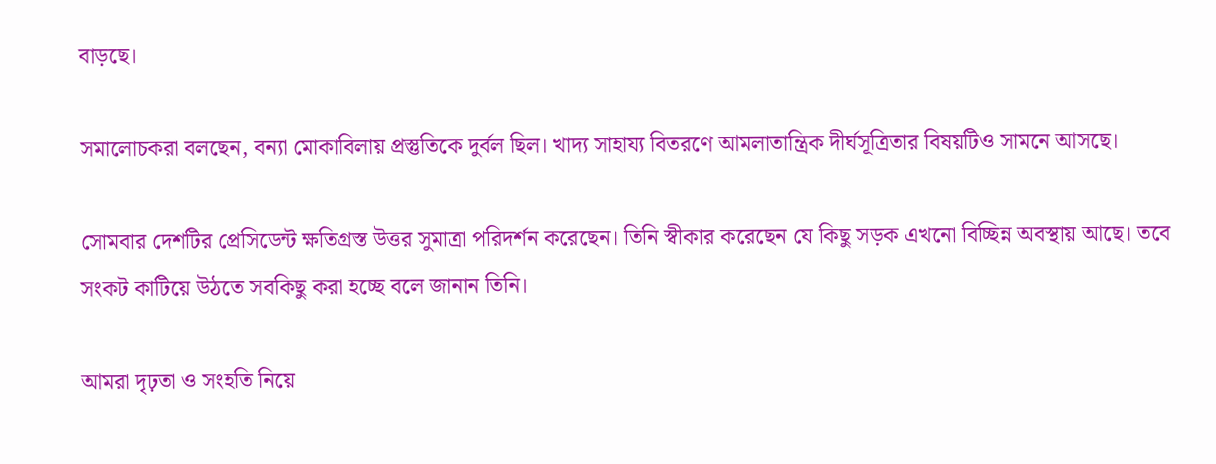বাড়ছে।

সমালোচকরা বলছেন, বন্যা মোকাবিলায় প্রস্তুতিকে দুর্বল ছিল। খাদ্য সাহায্য বিতরণে আমলাতান্ত্রিক দীর্ঘসূত্রিতার বিষয়টিও সামনে আসছে।

সোমবার দেশটির প্রেসিডেন্ট ক্ষতিগ্রস্ত উত্তর সুমাত্রা পরিদর্শন করেছেন। তিনি স্বীকার করেছেন যে কিছু সড়ক এখনো বিচ্ছিন্ন অবস্থায় আছে। তবে সংকট কাটিয়ে উঠতে সবকিছু করা হচ্ছে বলে জানান তিনি।

আমরা দৃঢ়তা ও সংহতি নিয়ে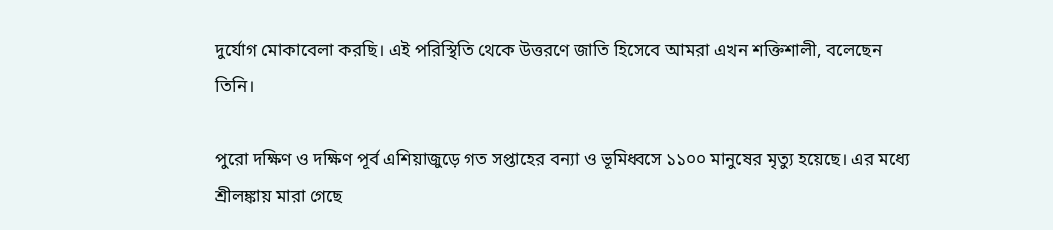দুর্যোগ মোকাবেলা করছি। এই পরিস্থিতি থেকে উত্তরণে জাতি হিসেবে আমরা এখন শক্তিশালী, বলেছেন তিনি।

পুরো দক্ষিণ ও দক্ষিণ পূর্ব এশিয়াজুড়ে গত সপ্তাহের বন্যা ও ভূমিধ্বসে ১১০০ মানুষের মৃত্যু হয়েছে। এর মধ্যে শ্রীলঙ্কায় মারা গেছে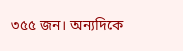৩৫৫ জন। অন্যদিকে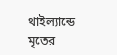থাইল্যান্ডে মৃতের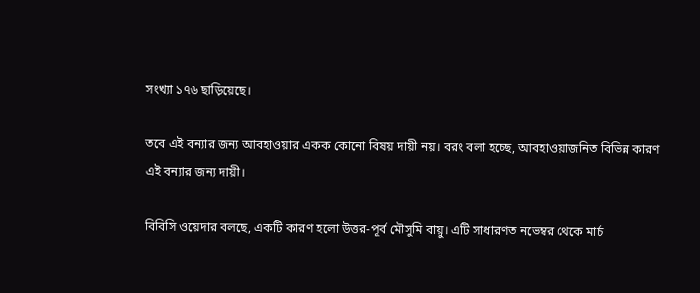সংখ্যা ১৭৬ ছাড়িয়েছে।

তবে এই বন্যার জন্য আবহাওয়ার একক কোনো বিষয় দায়ী নয়। বরং বলা হচ্ছে, আবহাওয়াজনিত বিভিন্ন কারণ এই বন্যার জন্য দায়ী।

বিবিসি ওয়েদার বলছে, একটি কারণ হলো উত্তর-পূর্ব মৌসুমি বায়ু। এটি সাধারণত নভেম্বর থেকে মার্চ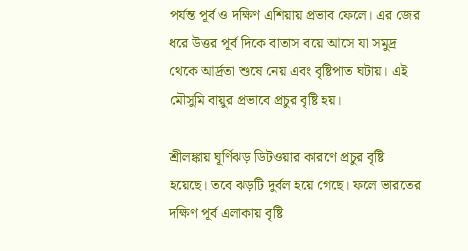পর্যন্ত পূর্ব ও দক্ষিণ এশিয়ায় প্রভাব ফেলে। এর জের ধরে উত্তর পূর্ব দিকে বাতাস বয়ে আসে যা সমুদ্র থেকে আর্দ্রতা শুষে নেয় এবং বৃষ্টিপাত ঘটায়। এই মৌসুমি বায়ুর প্রভাবে প্রচুর বৃষ্টি হয়।

শ্রীলঙ্কায় ঘূর্ণিঝড় ডিটওয়ার কারণে প্রচুর বৃষ্টি হয়েছে। তবে ঝড়টি দুর্বল হয়ে গেছে। ফলে ভারতের দক্ষিণ পূর্ব এলাকায় বৃষ্টি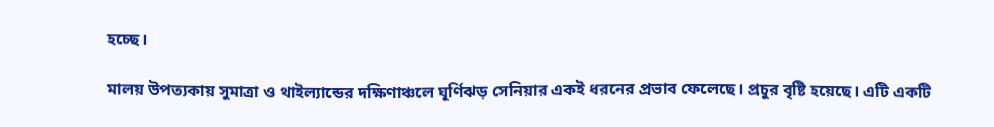হচ্ছে।

মালয় উপত্যকায় সুমাত্রা ও থাইল্যান্ডের দক্ষিণাঞ্চলে ঘূর্ণিঝড় সেনিয়ার একই ধরনের প্রভাব ফেলেছে। প্রচুর বৃষ্টি হয়েছে। এটি একটি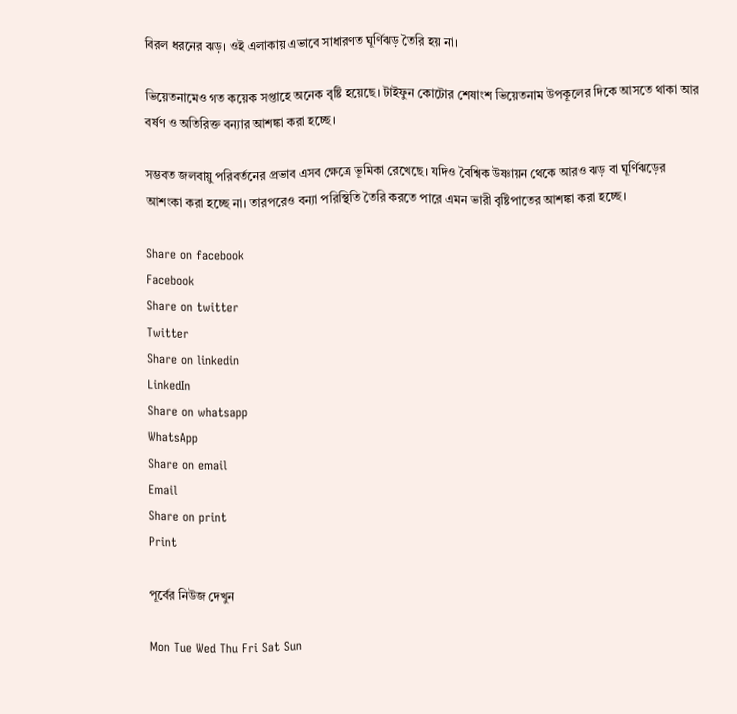বিরল ধরনের ঝড়। ওই এলাকায় এভাবে সাধারণত ঘূর্ণিঝড় তৈরি হয় না।

ভিয়েতনামেও গত কয়েক সপ্তাহে অনেক বৃষ্টি হয়েছে। টাইফুন কোটোর শেষাংশ ভিয়েতনাম উপকূলের দিকে আসতে থাকা আর বর্ষণ ও অতিরিক্ত বন্যার আশঙ্কা করা হচ্ছে।

সম্ভবত জলবায়ু পরিবর্তনের প্রভাব এসব ক্ষেত্রে ভূমিকা রেখেছে। যদিও বৈশ্বিক উষ্ণায়ন থেকে আরও ঝড় বা ঘূর্ণিঝড়ের আশংকা করা হচ্ছে না। তারপরেও বন্যা পরিস্থিতি তৈরি করতে পারে এমন ভারী বৃষ্টিপাতের আশঙ্কা করা হচ্ছে।

Share on facebook
Facebook
Share on twitter
Twitter
Share on linkedin
LinkedIn
Share on whatsapp
WhatsApp
Share on email
Email
Share on print
Print

পূর্বের নিউজ দেখুন

Mon Tue Wed Thu Fri Sat Sun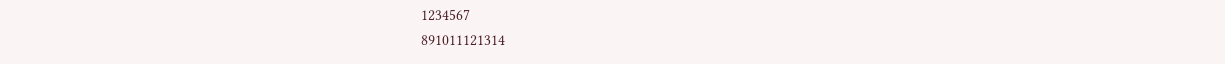1234567
891011121314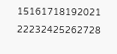15161718192021
22232425262728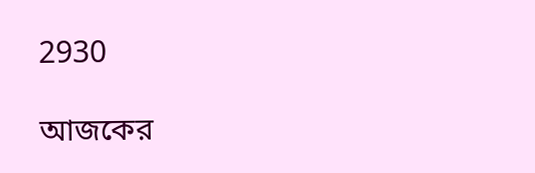2930

আজকের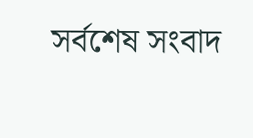সর্বশেষ সংবাদ